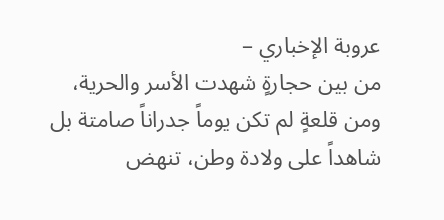عروبة الإخباري –
من بين حجارةٍ شهدت الأسر والحرية، ومن قلعةٍ لم تكن يوماً جدراناً صامتة بل شاهداً على ولادة وطن، تنهض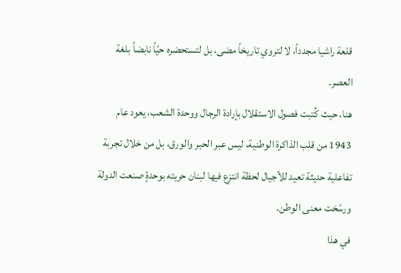قلعة راشيا مجدداً، لا لتروي تاريخاً مضى، بل لتستحضره حيّاً نابضاً بلغة العصر.
هنا، حيث كُتبت فصول الاستقلال بإرادة الرجال ووحدة الشعب، يعود عام 1943 من قلب الذاكرة الوطنية، ليس عبر الحبر والورق، بل من خلال تجربة تفاعلية حديثة تعيد للأجيال لحظة انتزع فيها لبنان حريته بوحدةٍ صنعت الدولة ورسّخت معنى الوطن.
في هذا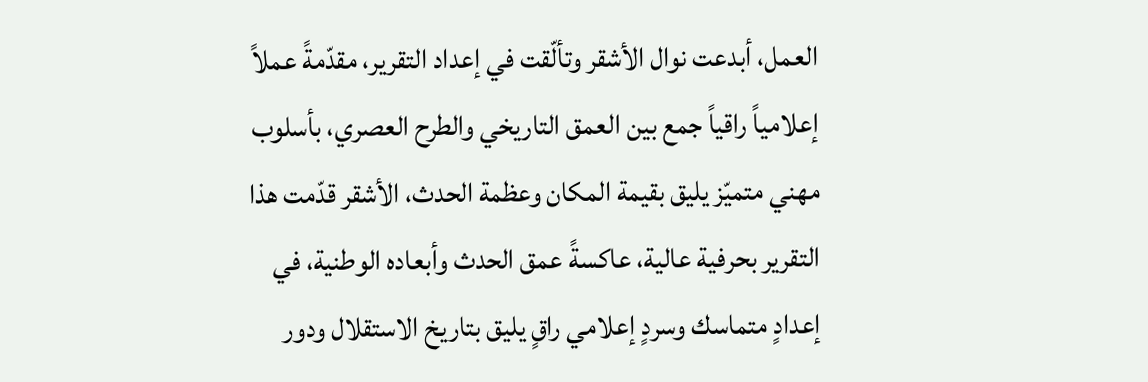العمل، أبدعت نوال الأشقر وتألّقت في إعداد التقرير، مقدّمةً عملاً إعلامياً راقياً جمع بين العمق التاريخي والطرح العصري، بأسلوب مهني متميّز يليق بقيمة المكان وعظمة الحدث، الأشقر قدّمت هذا التقرير بحرفية عالية، عاكسةً عمق الحدث وأبعاده الوطنية، في إعدادٍ متماسك وسردٍ إعلامي راقٍ يليق بتاريخ الاستقلال ودور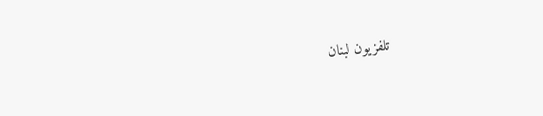تلفزيون لبنان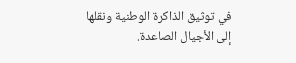في توثيق الذاكرة الوطنية ونقلها إلى الأجيال الصاعدة.